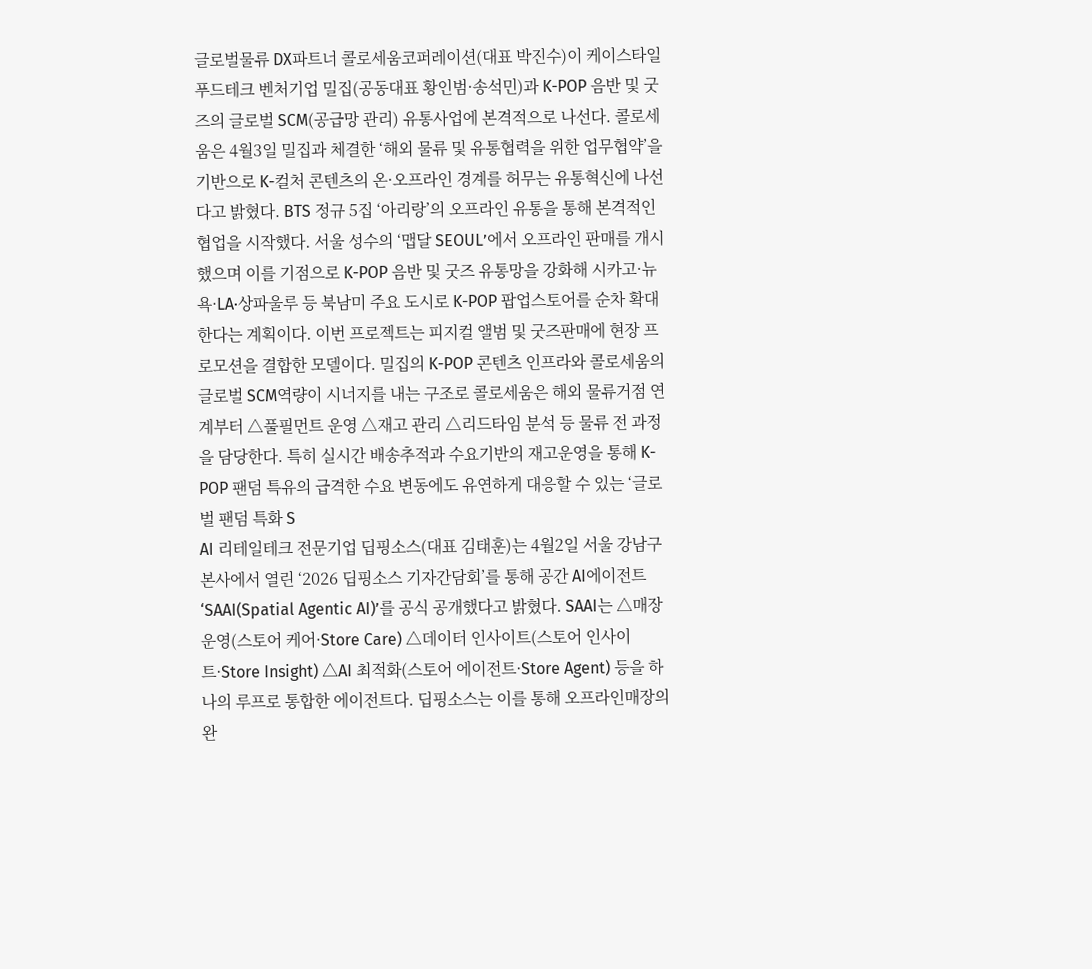글로벌물류 DX파트너 콜로세움코퍼레이션(대표 박진수)이 케이스타일 푸드테크 벤처기업 밀집(공동대표 황인범·송석민)과 K-POP 음반 및 굿즈의 글로벌 SCM(공급망 관리) 유통사업에 본격적으로 나선다. 콜로세움은 4월3일 밀집과 체결한 ‘해외 물류 및 유통협력을 위한 업무협약’을 기반으로 K-컬처 콘텐츠의 온·오프라인 경계를 허무는 유통혁신에 나선다고 밝혔다. BTS 정규 5집 ‘아리랑’의 오프라인 유통을 통해 본격적인 협업을 시작했다. 서울 성수의 ‘맵달 SEOUL’에서 오프라인 판매를 개시했으며 이를 기점으로 K-POP 음반 및 굿즈 유통망을 강화해 시카고·뉴욕·LA·상파울루 등 북남미 주요 도시로 K-POP 팝업스토어를 순차 확대한다는 계획이다. 이번 프로젝트는 피지컬 앨범 및 굿즈판매에 현장 프로모션을 결합한 모델이다. 밀집의 K-POP 콘텐츠 인프라와 콜로세움의 글로벌 SCM역량이 시너지를 내는 구조로 콜로세움은 해외 물류거점 연계부터 △풀필먼트 운영 △재고 관리 △리드타임 분석 등 물류 전 과정을 담당한다. 특히 실시간 배송추적과 수요기반의 재고운영을 통해 K-POP 팬덤 특유의 급격한 수요 변동에도 유연하게 대응할 수 있는 ‘글로벌 팬덤 특화 S
AI 리테일테크 전문기업 딥핑소스(대표 김태훈)는 4월2일 서울 강남구 본사에서 열린 ‘2026 딥핑소스 기자간담회’를 통해 공간 AI에이전트 ‘SAAI(Spatial Agentic AI)’를 공식 공개했다고 밝혔다. SAAI는 △매장 운영(스토어 케어·Store Care) △데이터 인사이트(스토어 인사이트·Store Insight) △AI 최적화(스토어 에이전트·Store Agent) 등을 하나의 루프로 통합한 에이전트다. 딥핑소스는 이를 통해 오프라인매장의 완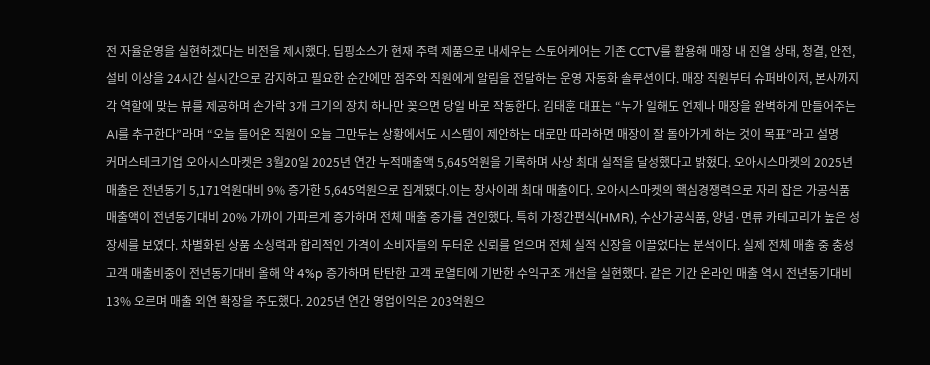전 자율운영을 실현하겠다는 비전을 제시했다. 딥핑소스가 현재 주력 제품으로 내세우는 스토어케어는 기존 CCTV를 활용해 매장 내 진열 상태, 청결, 안전, 설비 이상을 24시간 실시간으로 감지하고 필요한 순간에만 점주와 직원에게 알림을 전달하는 운영 자동화 솔루션이다. 매장 직원부터 슈퍼바이저, 본사까지 각 역할에 맞는 뷰를 제공하며 손가락 3개 크기의 장치 하나만 꽂으면 당일 바로 작동한다. 김태훈 대표는 “누가 일해도 언제나 매장을 완벽하게 만들어주는 AI를 추구한다”라며 “오늘 들어온 직원이 오늘 그만두는 상황에서도 시스템이 제안하는 대로만 따라하면 매장이 잘 돌아가게 하는 것이 목표”라고 설명
커머스테크기업 오아시스마켓은 3월20일 2025년 연간 누적매출액 5,645억원을 기록하며 사상 최대 실적을 달성했다고 밝혔다. 오아시스마켓의 2025년 매출은 전년동기 5,171억원대비 9% 증가한 5,645억원으로 집계됐다.이는 창사이래 최대 매출이다. 오아시스마켓의 핵심경쟁력으로 자리 잡은 가공식품 매출액이 전년동기대비 20% 가까이 가파르게 증가하며 전체 매출 증가를 견인했다. 특히 가정간편식(HMR), 수산가공식품, 양념·면류 카테고리가 높은 성장세를 보였다. 차별화된 상품 소싱력과 합리적인 가격이 소비자들의 두터운 신뢰를 얻으며 전체 실적 신장을 이끌었다는 분석이다. 실제 전체 매출 중 충성고객 매출비중이 전년동기대비 올해 약 4%p 증가하며 탄탄한 고객 로열티에 기반한 수익구조 개선을 실현했다. 같은 기간 온라인 매출 역시 전년동기대비 13% 오르며 매출 외연 확장을 주도했다. 2025년 연간 영업이익은 203억원으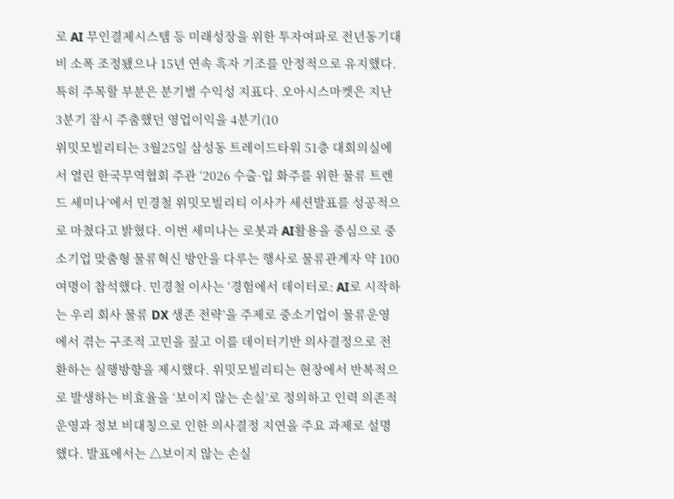로 AI 무인결제시스템 등 미래성장을 위한 투자여파로 전년동기대비 소폭 조정됐으나 15년 연속 흑자 기조를 안정적으로 유지했다. 특히 주목할 부분은 분기별 수익성 지표다. 오아시스마켓은 지난 3분기 잠시 주춤했던 영업이익을 4분기(10
위밋모빌리티는 3월25일 삼성동 트레이드타워 51층 대회의실에서 열린 한국무역협회 주관 ‘2026 수출·입 화주를 위한 물류 트렌드 세미나’에서 민경철 위밋모빌리티 이사가 세션발표를 성공적으로 마쳤다고 밝혔다. 이번 세미나는 로봇과 AI활용을 중심으로 중소기업 맞춤형 물류혁신 방안을 다루는 행사로 물류관계자 약 100여명이 참석했다. 민경철 이사는 ‘경험에서 데이터로: AI로 시작하는 우리 회사 물류 DX 생존 전략’을 주제로 중소기업이 물류운영에서 겪는 구조적 고민을 짚고 이를 데이터기반 의사결정으로 전환하는 실행방향을 제시했다. 위밋모빌리티는 현장에서 반복적으로 발생하는 비효율을 ‘보이지 않는 손실’로 정의하고 인력 의존적 운영과 정보 비대칭으로 인한 의사결정 지연을 주요 과제로 설명했다. 발표에서는 △보이지 않는 손실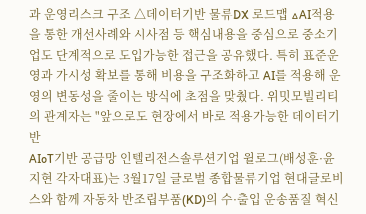과 운영리스크 구조 △데이터기반 물류DX 로드맵 △AI적용을 통한 개선사례와 시사점 등 핵심내용을 중심으로 중소기업도 단계적으로 도입가능한 접근을 공유했다. 특히 표준운영과 가시성 확보를 통해 비용을 구조화하고 AI를 적용해 운영의 변동성을 줄이는 방식에 초점을 맞췄다. 위밋모빌리티의 관계자는 "앞으로도 현장에서 바로 적용가능한 데이터기반
AIoT기반 공급망 인텔리전스솔루션기업 윌로그(배성훈·윤지현 각자대표)는 3월17일 글로벌 종합물류기업 현대글로비스와 함께 자동차 반조립부품(KD)의 수·출입 운송품질 혁신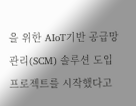을 위한 AIoT기반 공급망관리(SCM) 솔루션 도입 프로젝트를 시작했다고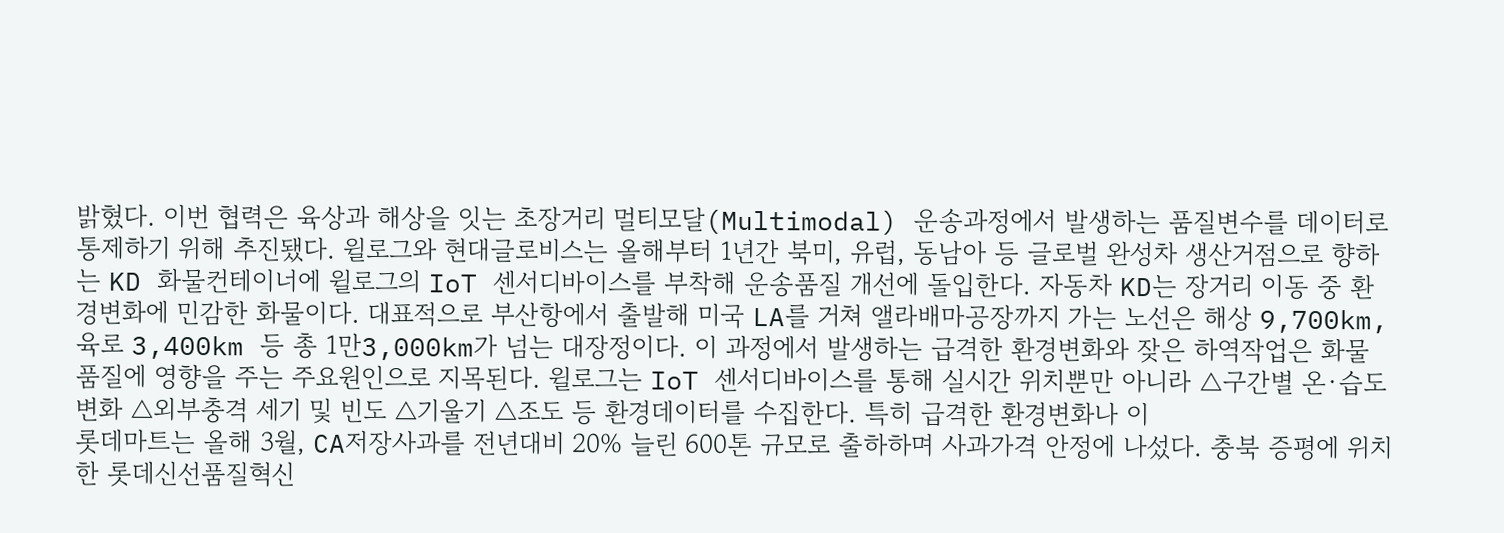밝혔다. 이번 협력은 육상과 해상을 잇는 초장거리 멀티모달(Multimodal) 운송과정에서 발생하는 품질변수를 데이터로 통제하기 위해 추진됐다. 윌로그와 현대글로비스는 올해부터 1년간 북미, 유럽, 동남아 등 글로벌 완성차 생산거점으로 향하는 KD 화물컨테이너에 윌로그의 IoT 센서디바이스를 부착해 운송품질 개선에 돌입한다. 자동차 KD는 장거리 이동 중 환경변화에 민감한 화물이다. 대표적으로 부산항에서 출발해 미국 LA를 거쳐 앨라배마공장까지 가는 노선은 해상 9,700km, 육로 3,400km 등 총 1만3,000km가 넘는 대장정이다. 이 과정에서 발생하는 급격한 환경변화와 잦은 하역작업은 화물품질에 영향을 주는 주요원인으로 지목된다. 윌로그는 IoT 센서디바이스를 통해 실시간 위치뿐만 아니라 △구간별 온·습도 변화 △외부충격 세기 및 빈도 △기울기 △조도 등 환경데이터를 수집한다. 특히 급격한 환경변화나 이
롯데마트는 올해 3월, CA저장사과를 전년대비 20% 늘린 600톤 규모로 출하하며 사과가격 안정에 나섰다. 충북 증평에 위치한 롯데신선품질혁신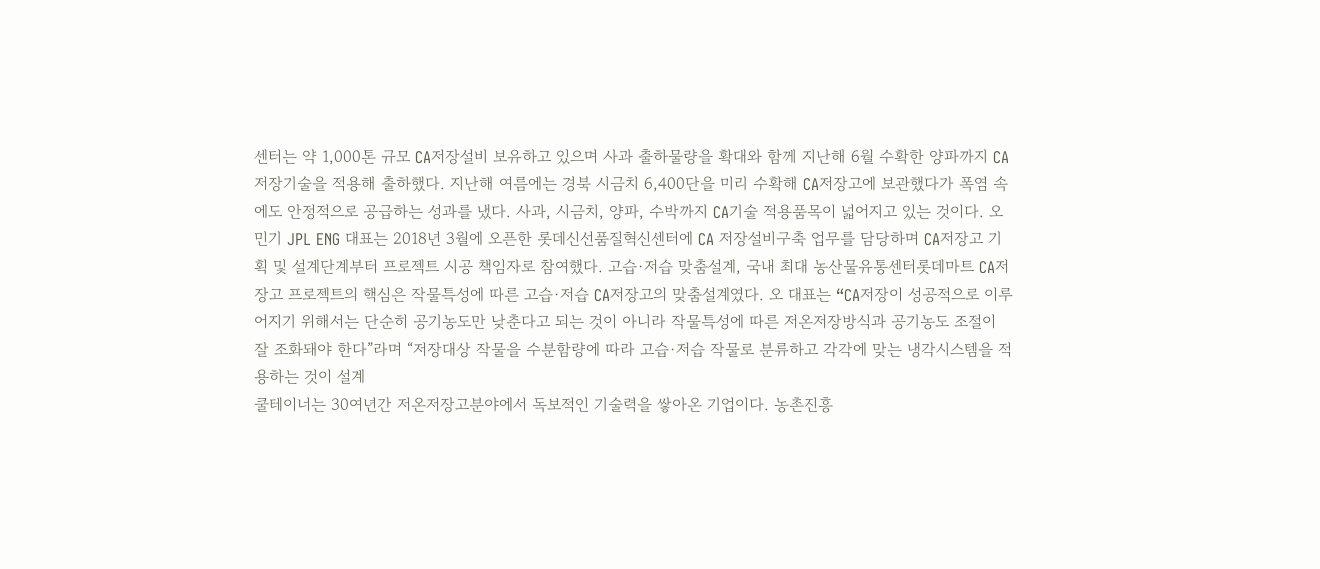센터는 약 1,000톤 규모 CA저장설비 보유하고 있으며 사과 출하물량을 확대와 함께 지난해 6월 수확한 양파까지 CA저장기술을 적용해 출하했다. 지난해 여름에는 경북 시금치 6,400단을 미리 수확해 CA저장고에 보관했다가 폭염 속에도 안정적으로 공급하는 성과를 냈다. 사과, 시금치, 양파, 수박까지 CA기술 적용품목이 넓어지고 있는 것이다. 오민기 JPL ENG 대표는 2018년 3월에 오픈한 롯데신선품질혁신센터에 CA 저장설비구축 업무를 담당하며 CA저장고 기획 및 설계단계부터 프로젝트 시공 책임자로 참여했다. 고습·저습 맞춤설계, 국내 최대 농산물유통센터롯데마트 CA저장고 프로젝트의 핵심은 작물특성에 따른 고습·저습 CA저장고의 맞춤설계였다. 오 대표는 “CA저장이 성공적으로 이루어지기 위해서는 단순히 공기농도만 낮춘다고 되는 것이 아니라 작물특성에 따른 저온저장방식과 공기농도 조절이 잘 조화돼야 한다”라며 “저장대상 작물을 수분함량에 따라 고습·저습 작물로 분류하고 각각에 맞는 냉각시스템을 적용하는 것이 설계
쿨테이너는 30여년간 저온저장고분야에서 독보적인 기술력을 쌓아온 기업이다. 농촌진흥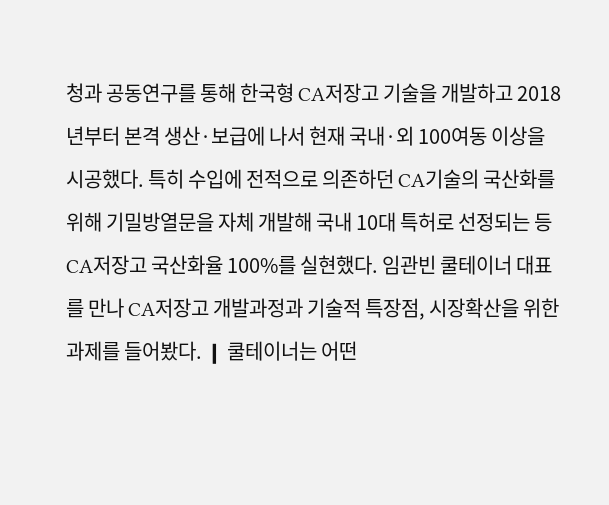청과 공동연구를 통해 한국형 CA저장고 기술을 개발하고 2018년부터 본격 생산·보급에 나서 현재 국내·외 100여동 이상을 시공했다. 특히 수입에 전적으로 의존하던 CA기술의 국산화를 위해 기밀방열문을 자체 개발해 국내 10대 특허로 선정되는 등 CA저장고 국산화율 100%를 실현했다. 임관빈 쿨테이너 대표를 만나 CA저장고 개발과정과 기술적 특장점, 시장확산을 위한 과제를 들어봤다. ❙ 쿨테이너는 어떤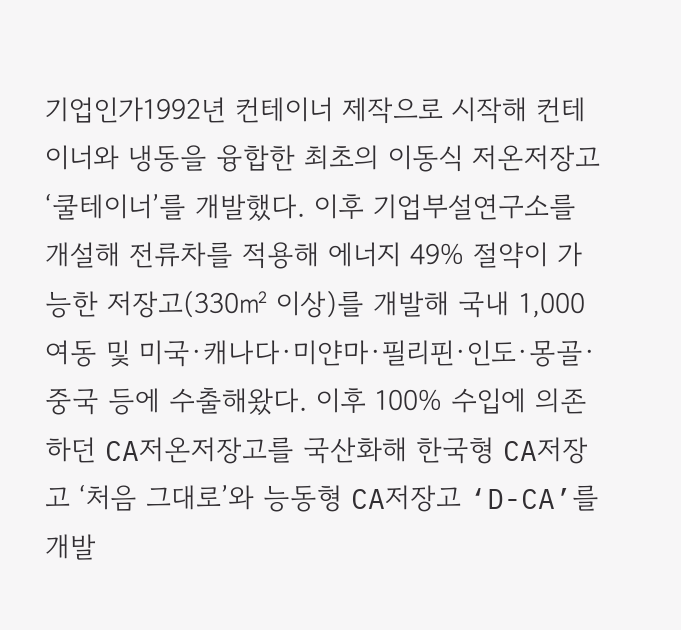기업인가1992년 컨테이너 제작으로 시작해 컨테이너와 냉동을 융합한 최초의 이동식 저온저장고 ‘쿨테이너’를 개발했다. 이후 기업부설연구소를 개설해 전류차를 적용해 에너지 49% 절약이 가능한 저장고(330㎡ 이상)를 개발해 국내 1,000여동 및 미국·캐나다·미얀마·필리핀·인도·몽골·중국 등에 수출해왔다. 이후 100% 수입에 의존하던 CA저온저장고를 국산화해 한국형 CA저장고 ‘처음 그대로’와 능동형 CA저장고 ‘D-CA’를 개발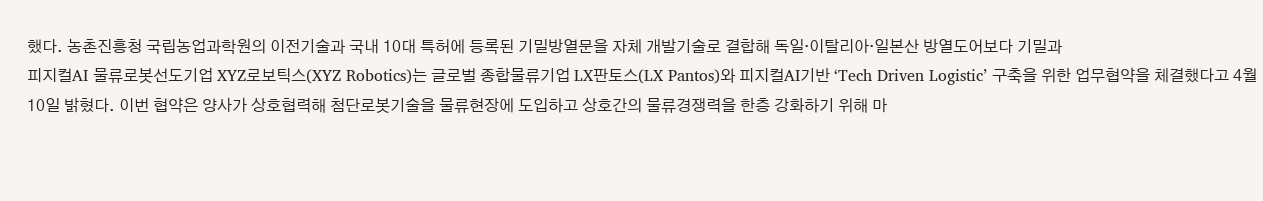했다. 농촌진흥청 국립농업과학원의 이전기술과 국내 10대 특허에 등록된 기밀방열문을 자체 개발기술로 결합해 독일·이탈리아·일본산 방열도어보다 기밀과
피지컬AI 물류로봇선도기업 XYZ로보틱스(XYZ Robotics)는 글로벌 종합물류기업 LX판토스(LX Pantos)와 피지컬AI기반 ‘Tech Driven Logistic’ 구축을 위한 업무협약을 체결했다고 4월10일 밝혔다. 이번 협약은 양사가 상호협력해 첨단로봇기술을 물류현장에 도입하고 상호간의 물류경쟁력을 한층 강화하기 위해 마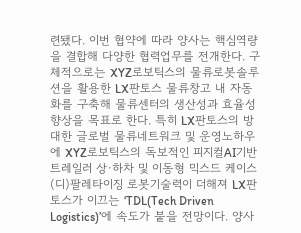련됐다. 이번 협약에 따라 양사는 핵심역량을 결합해 다양한 협력업무를 전개한다. 구체적으로는 XYZ로보틱스의 물류로봇솔루션을 활용한 LX판토스 물류창고 내 자동화를 구축해 물류센터의 생산성과 효율성향상을 목표로 한다. 특히 LX판토스의 방대한 글로벌 물류네트워크 및 운영노하우에 XYZ로보틱스의 독보적인 피지컬AI기반 트레일러 상·하차 및 이동형 믹스드 케이스 (디)팔레타이징 로봇기술력이 더해져 LX판토스가 이끄는 ‘TDL(Tech Driven Logistics)’에 속도가 붙을 전망이다. 양사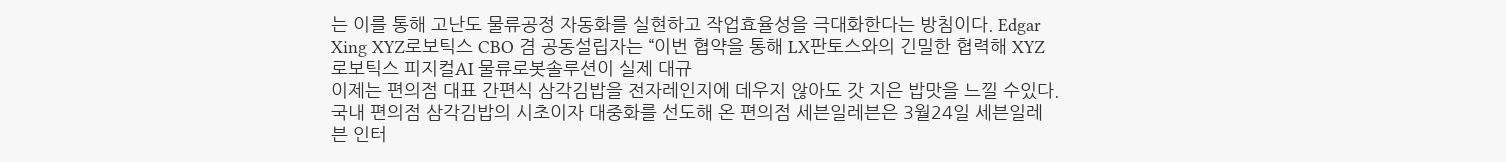는 이를 통해 고난도 물류공정 자동화를 실현하고 작업효율성을 극대화한다는 방침이다. Edgar Xing XYZ로보틱스 CBO 겸 공동설립자는 “이번 협약을 통해 LX판토스와의 긴밀한 협력해 XYZ로보틱스 피지컬AI 물류로봇솔루션이 실제 대규
이제는 편의점 대표 간편식 삼각김밥을 전자레인지에 데우지 않아도 갓 지은 밥맛을 느낄 수있다. 국내 편의점 삼각김밥의 시초이자 대중화를 선도해 온 편의점 세븐일레븐은 3월24일 세븐일레븐 인터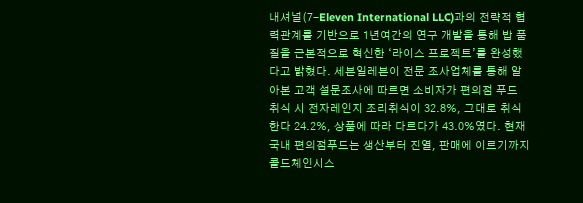내셔널(7-Eleven International LLC)과의 전략적 협력관계를 기반으로 1년여간의 연구 개발을 통해 밥 품질을 근본적으로 혁신한 ‘라이스 프로젝트’를 완성했다고 밝혔다. 세븐일레븐이 전문 조사업체를 통해 알아본 고객 설문조사에 따르면 소비자가 편의점 푸드 취식 시 전자레인지 조리취식이 32.8%, 그대로 취식한다 24.2%, 상품에 따라 다르다가 43.0%였다. 현재 국내 편의점푸드는 생산부터 진열, 판매에 이르기까지 콜드체인시스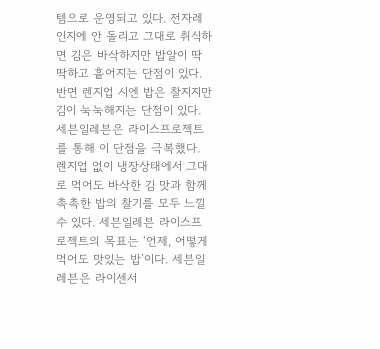템으로 운영되고 있다. 전자레인지에 안 돌리고 그대로 취식하면 김은 바삭하지만 밥알이 딱딱하고 흩어지는 단점이 있다. 반면 렌지업 시엔 밥은 찰지지만 김이 눅눅해지는 단점이 있다. 세븐일레븐은 라이스프로젝트를 통해 이 단점을 극복했다. 렌지업 없이 냉장상태에서 그대로 먹어도 바삭한 김 맛과 함께 촉촉한 밥의 찰기를 모두 느낄 수 있다. 세븐일레븐 라이스프로젝트의 목표는 ‘언제, 어떻게 먹어도 맛있는 밥’이다. 세븐일레븐은 라이센서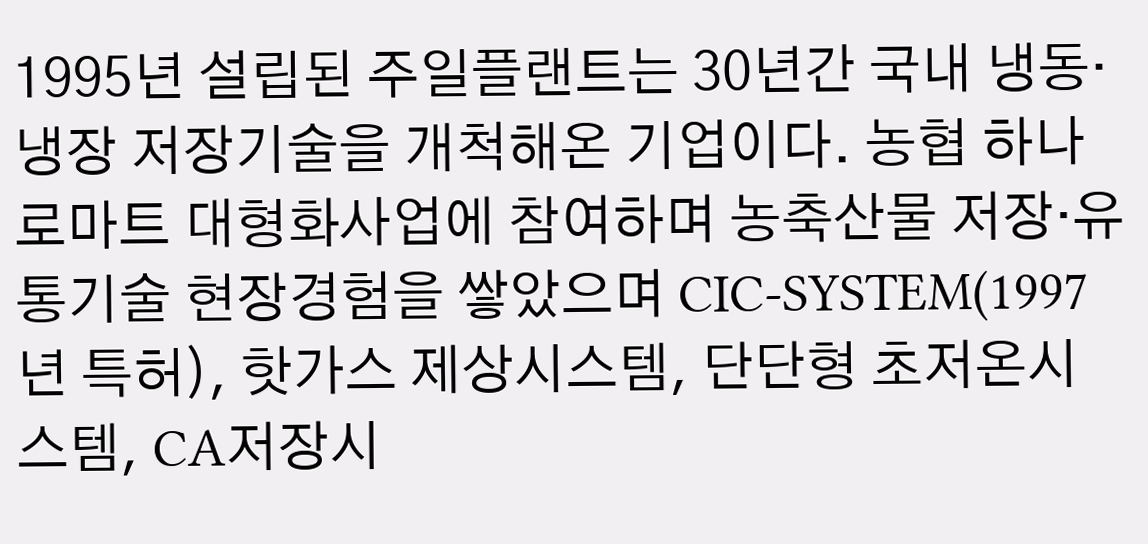1995년 설립된 주일플랜트는 30년간 국내 냉동·냉장 저장기술을 개척해온 기업이다. 농협 하나로마트 대형화사업에 참여하며 농축산물 저장·유통기술 현장경험을 쌓았으며 CIC-SYSTEM(1997년 특허), 핫가스 제상시스템, 단단형 초저온시스템, CA저장시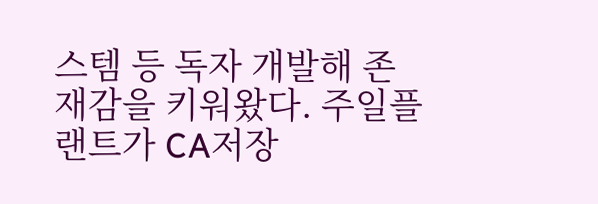스템 등 독자 개발해 존재감을 키워왔다. 주일플랜트가 CA저장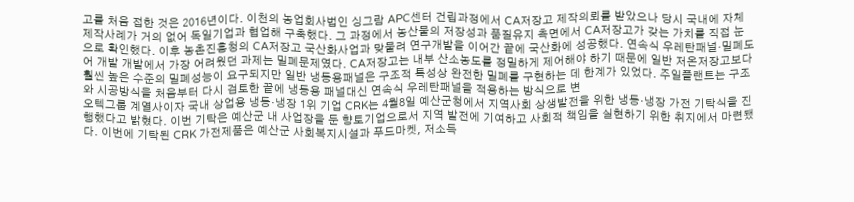고를 처음 접한 것은 2016년이다. 이천의 농업회사법인 싱그람 APC센터 건립과정에서 CA저장고 제작의뢰를 받았으나 당시 국내에 자체 제작사례가 거의 없어 독일기업과 협업해 구축했다. 그 과정에서 농산물의 저장성과 품질유지 측면에서 CA저장고가 갖는 가치를 직접 눈으로 확인했다. 이후 농촌진흥청의 CA저장고 국산화사업과 맞물려 연구개발을 이어간 끝에 국산화에 성공했다. 연속식 우레탄패널·밀폐도어 개발 개발에서 가장 어려웠던 과제는 밀폐문제였다. CA저장고는 내부 산소농도를 정밀하게 제어해야 하기 때문에 일반 저온저장고보다 훨씬 높은 수준의 밀폐성능이 요구되지만 일반 냉동용패널은 구조적 특성상 완전한 밀폐를 구현하는 데 한계가 있었다. 주일플랜트는 구조와 시공방식을 처음부터 다시 검토한 끝에 냉동용 패널대신 연속식 우레탄패널을 적용하는 방식으로 변
오텍그룹 계열사이자 국내 상업용 냉동·냉장 1위 기업 CRK는 4월8일 예산군청에서 지역사회 상생발전을 위한 냉동·냉장 가전 기탁식을 진행했다고 밝혔다. 이번 기탁은 예산군 내 사업장을 둔 향토기업으로서 지역 발전에 기여하고 사회적 책임을 실현하기 위한 취지에서 마련됐다. 이번에 기탁된 CRK 가전제품은 예산군 사회복지시설과 푸드마켓, 저소득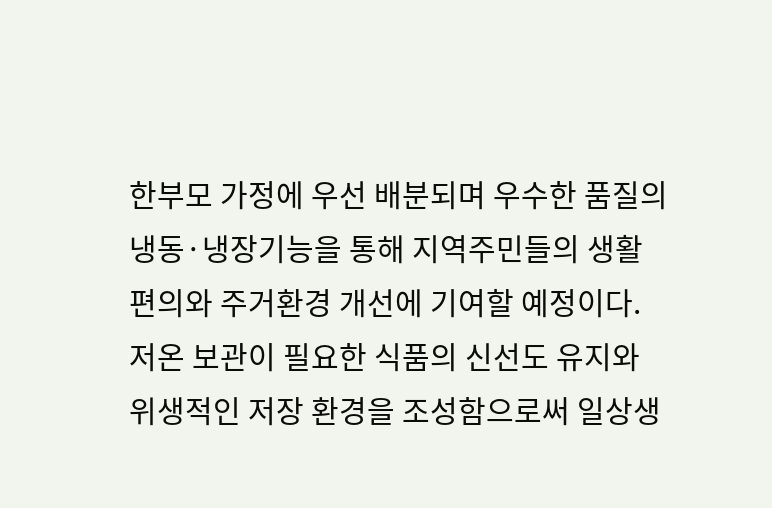한부모 가정에 우선 배분되며 우수한 품질의 냉동·냉장기능을 통해 지역주민들의 생활 편의와 주거환경 개선에 기여할 예정이다. 저온 보관이 필요한 식품의 신선도 유지와 위생적인 저장 환경을 조성함으로써 일상생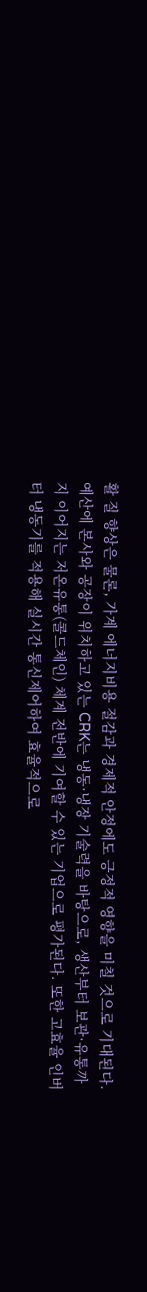활 질 향상은 물론, 가계 에너지비용 절감과 경제적 안정에도 긍정적 영향을 미칠 것으로 기대된다. 예산에 본사와 공장이 위치하고 있는 CRK는 냉동·냉장 기술력을 바탕으로, 생산부터 보관·유통까지 이어지는 저온유통(콜드체인) 체계 전반에 기여할 수 있는 기업으로 평가된다. 또한 고효율 인버터 냉동기를 적용해 실시간 통신제어하여 효율적으로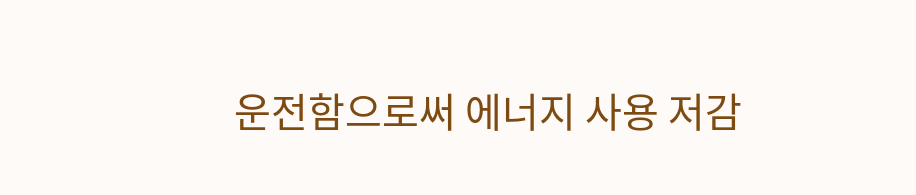운전함으로써 에너지 사용 저감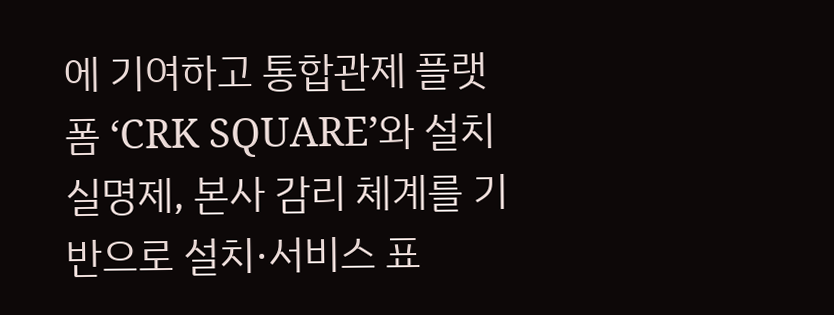에 기여하고 통합관제 플랫폼 ‘CRK SQUARE’와 설치실명제, 본사 감리 체계를 기반으로 설치·서비스 표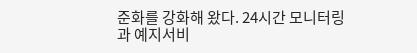준화를 강화해 왔다. 24시간 모니터링과 예지서비